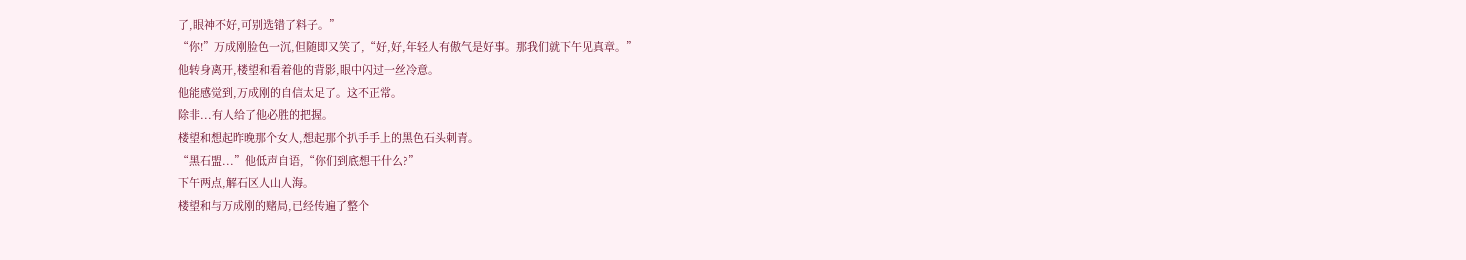了,眼神不好,可别选错了料子。”
“你!”万成刚脸色一沉,但随即又笑了,“好,好,年轻人有傲气是好事。那我们就下午见真章。”
他转身离开,楼望和看着他的背影,眼中闪过一丝冷意。
他能感觉到,万成刚的自信太足了。这不正常。
除非...有人给了他必胜的把握。
楼望和想起昨晚那个女人,想起那个扒手手上的黑色石头刺青。
“黑石盟...”他低声自语,“你们到底想干什么?”
下午两点,解石区人山人海。
楼望和与万成刚的赌局,已经传遍了整个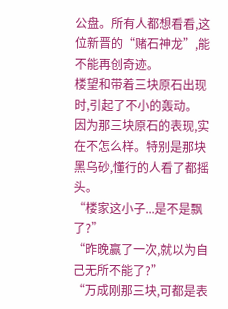公盘。所有人都想看看,这位新晋的“赌石神龙”,能不能再创奇迹。
楼望和带着三块原石出现时,引起了不小的轰动。
因为那三块原石的表现,实在不怎么样。特别是那块黑乌砂,懂行的人看了都摇头。
“楼家这小子...是不是飘了?”
“昨晚赢了一次,就以为自己无所不能了?”
“万成刚那三块,可都是表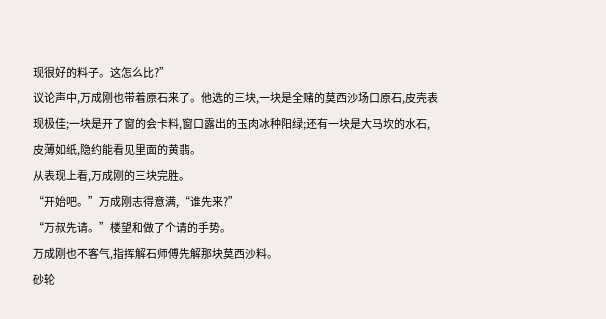现很好的料子。这怎么比?”
议论声中,万成刚也带着原石来了。他选的三块,一块是全赌的莫西沙场口原石,皮壳表现极佳;一块是开了窗的会卡料,窗口露出的玉肉冰种阳绿;还有一块是大马坎的水石,皮薄如纸,隐约能看见里面的黄翡。
从表现上看,万成刚的三块完胜。
“开始吧。”万成刚志得意满,“谁先来?”
“万叔先请。”楼望和做了个请的手势。
万成刚也不客气,指挥解石师傅先解那块莫西沙料。
砂轮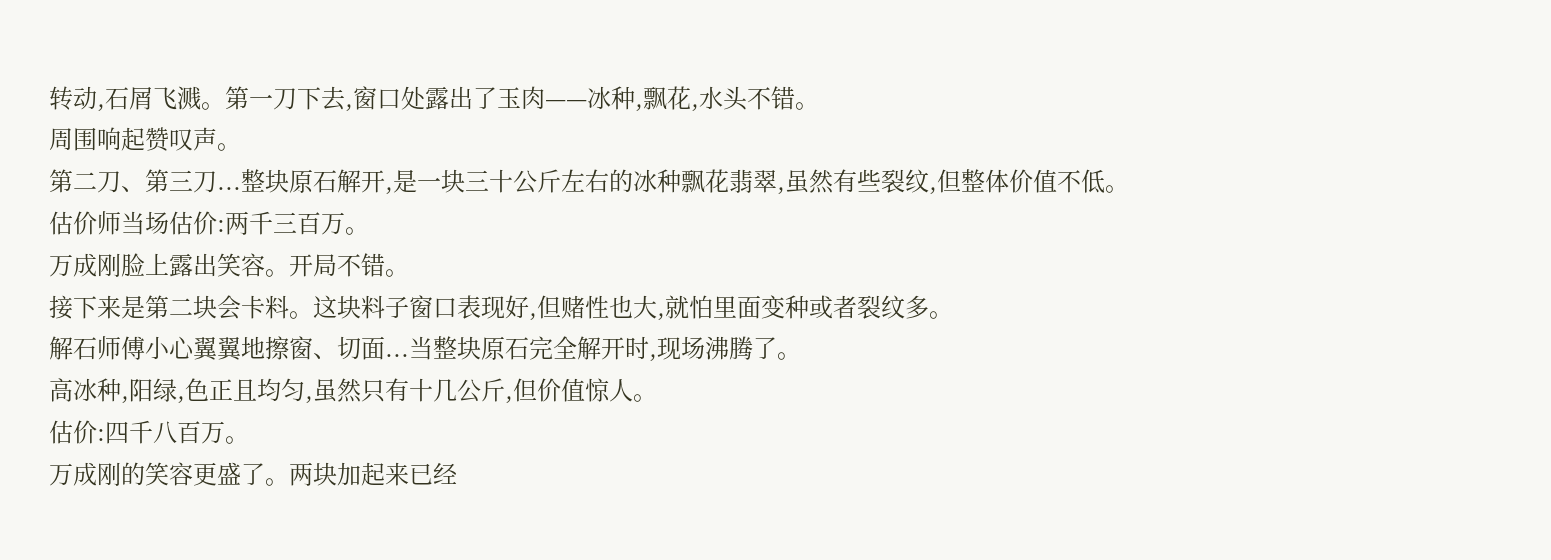转动,石屑飞溅。第一刀下去,窗口处露出了玉肉——冰种,飘花,水头不错。
周围响起赞叹声。
第二刀、第三刀...整块原石解开,是一块三十公斤左右的冰种飘花翡翠,虽然有些裂纹,但整体价值不低。
估价师当场估价:两千三百万。
万成刚脸上露出笑容。开局不错。
接下来是第二块会卡料。这块料子窗口表现好,但赌性也大,就怕里面变种或者裂纹多。
解石师傅小心翼翼地擦窗、切面...当整块原石完全解开时,现场沸腾了。
高冰种,阳绿,色正且均匀,虽然只有十几公斤,但价值惊人。
估价:四千八百万。
万成刚的笑容更盛了。两块加起来已经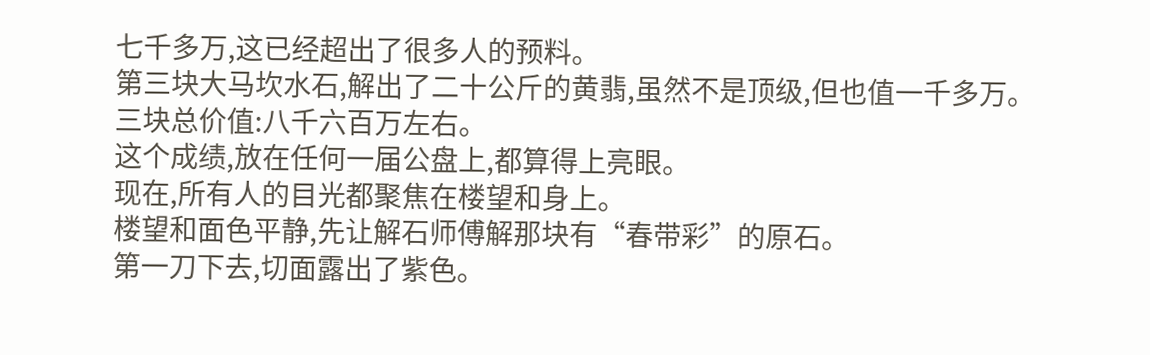七千多万,这已经超出了很多人的预料。
第三块大马坎水石,解出了二十公斤的黄翡,虽然不是顶级,但也值一千多万。
三块总价值:八千六百万左右。
这个成绩,放在任何一届公盘上,都算得上亮眼。
现在,所有人的目光都聚焦在楼望和身上。
楼望和面色平静,先让解石师傅解那块有“春带彩”的原石。
第一刀下去,切面露出了紫色。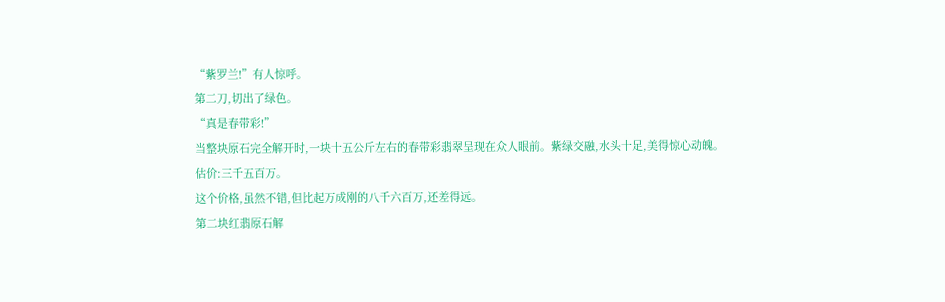“紫罗兰!”有人惊呼。
第二刀,切出了绿色。
“真是春带彩!”
当整块原石完全解开时,一块十五公斤左右的春带彩翡翠呈现在众人眼前。紫绿交融,水头十足,美得惊心动魄。
估价:三千五百万。
这个价格,虽然不错,但比起万成刚的八千六百万,还差得远。
第二块红翡原石解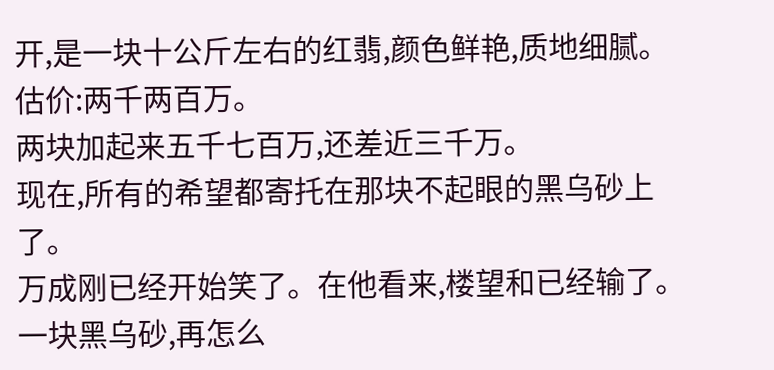开,是一块十公斤左右的红翡,颜色鲜艳,质地细腻。
估价:两千两百万。
两块加起来五千七百万,还差近三千万。
现在,所有的希望都寄托在那块不起眼的黑乌砂上了。
万成刚已经开始笑了。在他看来,楼望和已经输了。一块黑乌砂,再怎么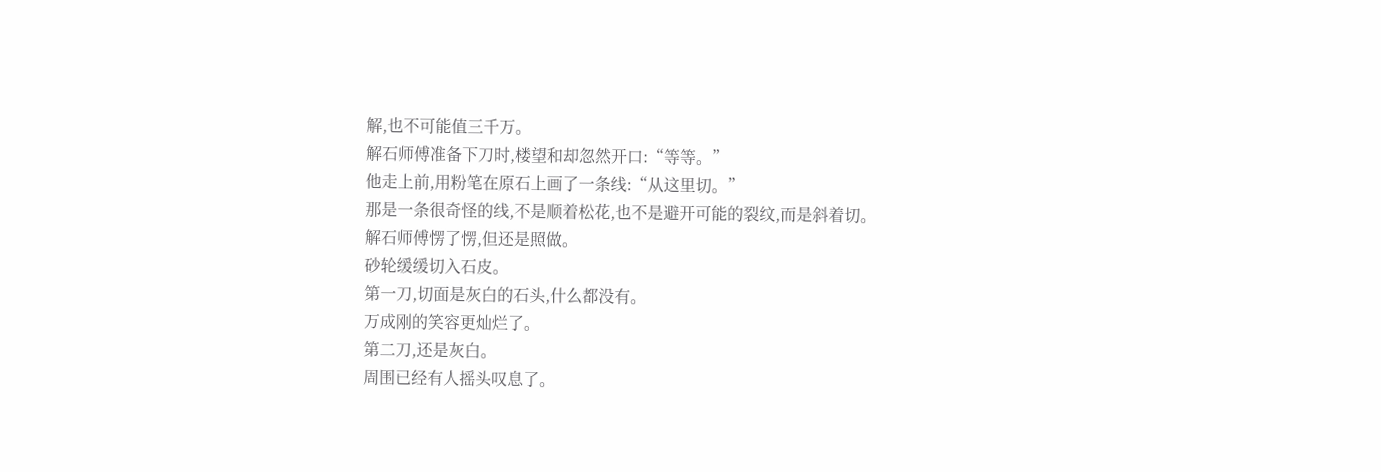解,也不可能值三千万。
解石师傅准备下刀时,楼望和却忽然开口:“等等。”
他走上前,用粉笔在原石上画了一条线:“从这里切。”
那是一条很奇怪的线,不是顺着松花,也不是避开可能的裂纹,而是斜着切。
解石师傅愣了愣,但还是照做。
砂轮缓缓切入石皮。
第一刀,切面是灰白的石头,什么都没有。
万成刚的笑容更灿烂了。
第二刀,还是灰白。
周围已经有人摇头叹息了。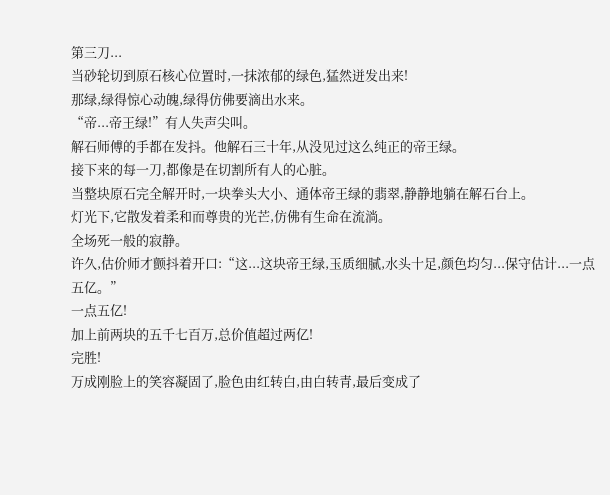第三刀...
当砂轮切到原石核心位置时,一抹浓郁的绿色,猛然迸发出来!
那绿,绿得惊心动魄,绿得仿佛要滴出水来。
“帝...帝王绿!”有人失声尖叫。
解石师傅的手都在发抖。他解石三十年,从没见过这么纯正的帝王绿。
接下来的每一刀,都像是在切割所有人的心脏。
当整块原石完全解开时,一块拳头大小、通体帝王绿的翡翠,静静地躺在解石台上。
灯光下,它散发着柔和而尊贵的光芒,仿佛有生命在流淌。
全场死一般的寂静。
许久,估价师才颤抖着开口:“这...这块帝王绿,玉质细腻,水头十足,颜色均匀...保守估计...一点五亿。”
一点五亿!
加上前两块的五千七百万,总价值超过两亿!
完胜!
万成刚脸上的笑容凝固了,脸色由红转白,由白转青,最后变成了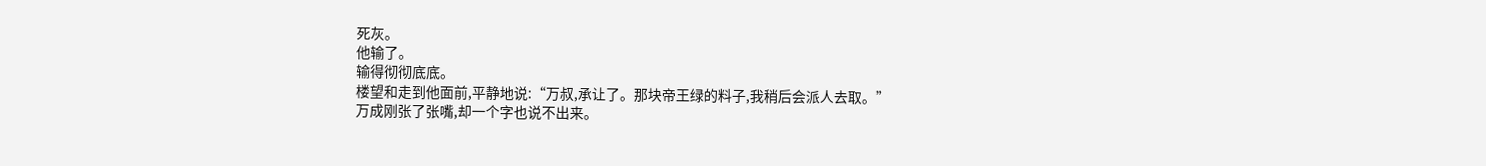死灰。
他输了。
输得彻彻底底。
楼望和走到他面前,平静地说:“万叔,承让了。那块帝王绿的料子,我稍后会派人去取。”
万成刚张了张嘴,却一个字也说不出来。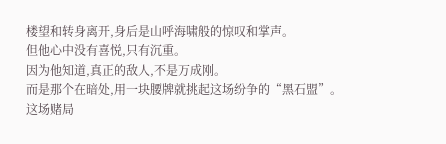楼望和转身离开,身后是山呼海啸般的惊叹和掌声。
但他心中没有喜悦,只有沉重。
因为他知道,真正的敌人,不是万成刚。
而是那个在暗处,用一块腰牌就挑起这场纷争的“黑石盟”。
这场赌局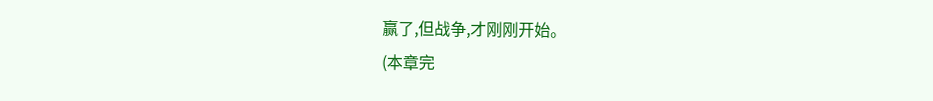赢了,但战争,才刚刚开始。
(本章完